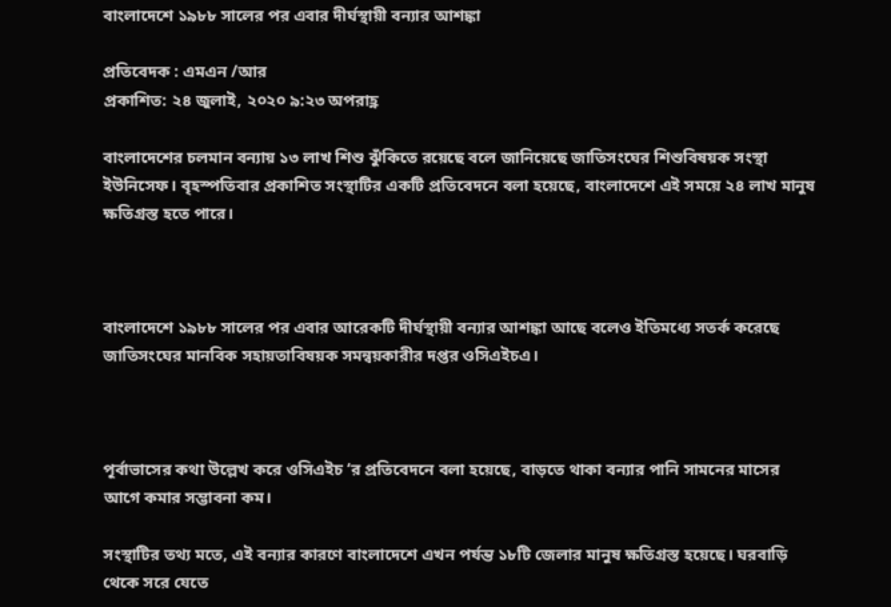বাংলাদেশে ১৯৮৮ সালের পর এবার দীর্ঘস্থায়ী বন্যার আশঙ্কা

প্রতিবেদক : এমএন /আর
প্রকাশিত: ২৪ জুলাই, ২০২০ ৯:২৩ অপরাহ্ণ

বাংলাদেশের চলমান বন্যায় ১৩ লাখ শিশু ঝুঁকিতে রয়েছে বলে জানিয়েছে জাতিসংঘের শিশুবিষয়ক সংস্থা ইউনিসেফ। বৃহস্পতিবার প্রকাশিত সংস্থাটির একটি প্রতিবেদনে বলা হয়েছে, বাংলাদেশে এই সময়ে ২৪ লাখ মানুষ ক্ষতিগ্রস্ত হতে পারে।



বাংলাদেশে ১৯৮৮ সালের পর এবার আরেকটি দীর্ঘস্থায়ী বন্যার আশঙ্কা আছে বলেও ইতিমধ্যে সতর্ক করেছে জাতিসংঘের মানবিক সহায়তাবিষয়ক সমন্বয়কারীর দপ্তর ওসিএইচএ।



পূর্বাভাসের কথা উল্লেখ করে ওসিএইচ ‘র প্রতিবেদনে বলা হয়েছে, বাড়তে থাকা বন্যার পানি সামনের মাসের আগে কমার সম্ভাবনা কম।

সংস্থাটির তথ্য মতে, এই বন্যার কারণে বাংলাদেশে এখন পর্যন্ত ১৮টি জেলার মানুষ ক্ষতিগ্রস্ত হয়েছে। ঘরবাড়ি থেকে সরে যেতে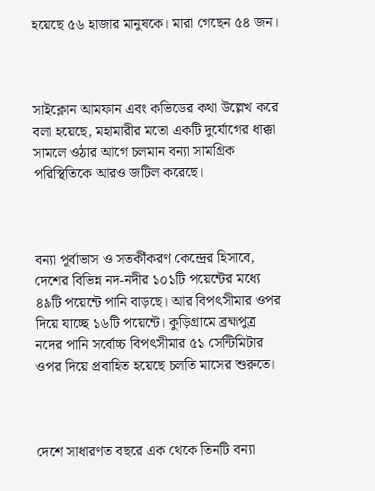হয়েছে ৫৬ হাজার মানুষকে। মারা গেছেন ৫৪ জন।



সাইক্লোন আমফান এবং কভিডের কথা উল্লেখ করে বলা হয়েছে, মহামারীর মতো একটি দুর্যোগের ধাক্কা সামলে ওঠার আগে চলমান বন্যা সামগ্রিক পরিস্থিতিকে আরও জটিল করেছে।



বন্যা পূর্বাভাস ও সতর্কীকরণ কেন্দ্রের হিসাবে, দেশের বিভিন্ন নদ-নদীর ১০১টি পয়েন্টের মধ্যে ৪৯টি পয়েন্টে পানি বাড়ছে। আর বিপৎসীমার ওপর দিয়ে যাচ্ছে ১৬টি পয়েন্টে। কুড়িগ্রামে ব্রহ্মপুত্র নদের পানি সর্বোচ্চ বিপৎসীমার ৫১ সেন্টিমিটার ওপর দিয়ে প্রবাহিত হয়েছে চলতি মাসের শুরুতে।



দেশে সাধারণত বছরে এক থেকে তিনটি বন্যা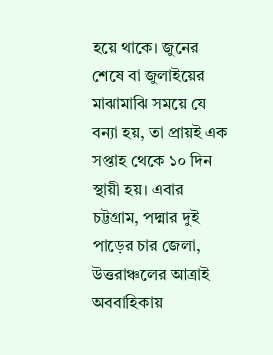হয়ে থাকে। জুনের শেষে বা জুলাইয়ের মাঝামাঝি সময়ে যে বন্যা হয়, তা প্রায়ই এক সপ্তাহ থেকে ১০ দিন স্থায়ী হয়। এবার চট্টগ্রাম, পদ্মার দুই পাড়ের চার জেলা, উত্তরাঞ্চলের আত্রাই অববাহিকায়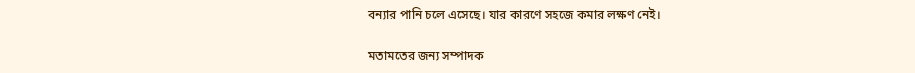বন্যার পানি চলে এসেছে। যার কারণে সহজে কমার লক্ষণ নেই।

মতামতের জন্য সম্পাদক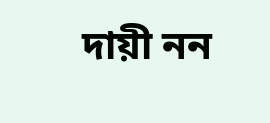দায়ী নন